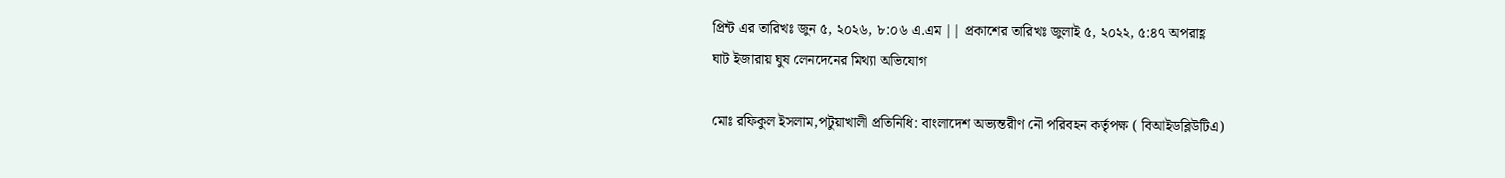প্রিন্ট এর তারিখঃ জুন ৫, ২০২৬, ৮:০৬ এ.এম || প্রকাশের তারিখঃ জুলাই ৫, ২০২২, ৫:৪৭ অপরাহ্ণ
ঘাট ইজারায় ঘুষ লেনদেনের মিথ্যা অভিযোগ

মোঃ রফিকুল ইসলাম,পটুয়াখালী প্রতিনিধি: বাংলাদেশ অভ্যন্তরীণ নৌ পরিবহন কর্তৃপক্ষ ( বিআইডব্লিউটিএ)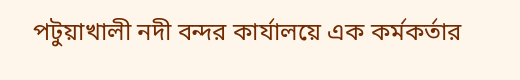পটুয়াখালী নদী বন্দর কার্যালয়ে এক কর্মকর্তার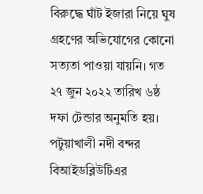বিরুদ্ধে ঘাঁট ইজারা নিয়ে ঘুষ গ্রহণের অভিযোগের কোনো সত্যতা পাওয়া যায়নি। গত ২৭ জুন ২০২২ তারিখ ৬ষ্ঠ দফা টেন্ডার অনুমতি হয়। পটুয়াখালী নদী বন্দর বিআইডব্লিউটিএর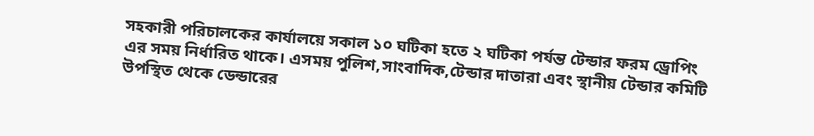সহকারী পরিচালকের কার্যালয়ে সকাল ১০ ঘটিকা হতে ২ ঘটিকা পর্যন্ত টেন্ডার ফরম ড্রোপিং এর সময় নির্ধারিত থাকে। এসময় পুলিশ,সাংবাদিক,টেন্ডার দাতারা এবং স্থানীয় টেন্ডার কমিটি উপস্থিত থেকে ডেন্ডারের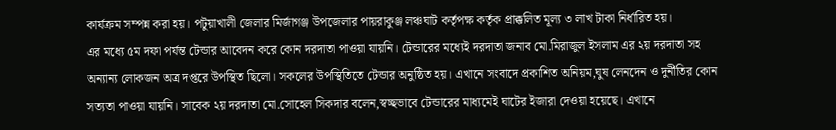কার্যক্রম সম্পন্ন করা হয়। পটুয়াখালী জেলার মির্জাগঞ্জ উপজেলার পায়রাকুঞ্জ লঞ্চঘাট কর্তৃপক্ষ কর্তৃক প্রাক্কলিত মূল্য ৩ লাখ টাকা নির্ধারিত হয়।
এর মধ্যে ৫ম দফা পর্যন্ত টেন্ডার আবেদন করে কোন দরদাতা পাওয়া যায়নি। টেন্ডারের মধ্যেই দরদাতা জনাব মো.মিরাজুল ইসলাম এর ২য় দরদাতা সহ অন্যান্য লোকজন অত্র দপ্তরে উপস্থিত ছিলো। সকলের উপস্থিতিতে টেন্ডার অনুষ্ঠিত হয়। এখানে সংবাদে প্রকাশিত অনিয়ম,ঘুষ লেনদেন ও দুর্নীতির কোন সত্যতা পাওয়া যায়নি। সাবেক ২য় দরদাতা মো.সোহেল সিকদার বলেন,স্বচ্ছভাবে টেন্ডারের মাধ্যমেই ঘাটের ইজারা দেওয়া হয়েছে। এখানে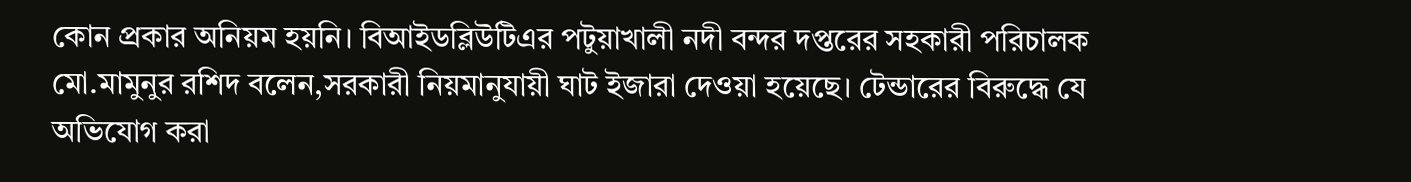কোন প্রকার অনিয়ম হয়নি। বিআইডব্লিউটিএর পটুয়াখালী নদী বন্দর দপ্তরের সহকারী পরিচালক মো.মামুনুর রশিদ বলেন,সরকারী নিয়মানুযায়ী ঘাট ইজারা দেওয়া হয়েছে। টেন্ডারের বিরুদ্ধে যে অভিযোগ করা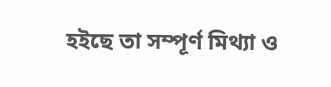হইছে তা সম্পূর্ণ মিথ্যা ও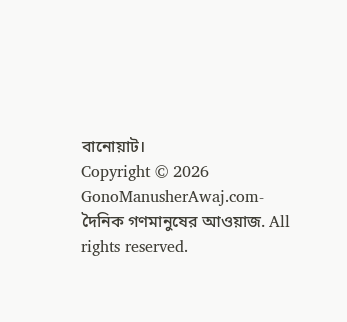বানোয়াট।
Copyright © 2026 GonoManusherAwaj.com-দৈনিক গণমানুষের আওয়াজ. All rights reserved.